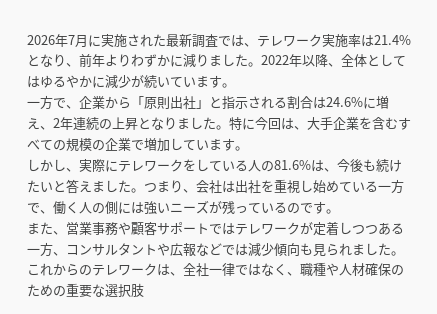2026年7月に実施された最新調査では、テレワーク実施率は21.4%となり、前年よりわずかに減りました。2022年以降、全体としてはゆるやかに減少が続いています。
一方で、企業から「原則出社」と指示される割合は24.6%に増え、2年連続の上昇となりました。特に今回は、大手企業を含むすべての規模の企業で増加しています。
しかし、実際にテレワークをしている人の81.6%は、今後も続けたいと答えました。つまり、会社は出社を重視し始めている一方で、働く人の側には強いニーズが残っているのです。
また、営業事務や顧客サポートではテレワークが定着しつつある一方、コンサルタントや広報などでは減少傾向も見られました。これからのテレワークは、全社一律ではなく、職種や人材確保のための重要な選択肢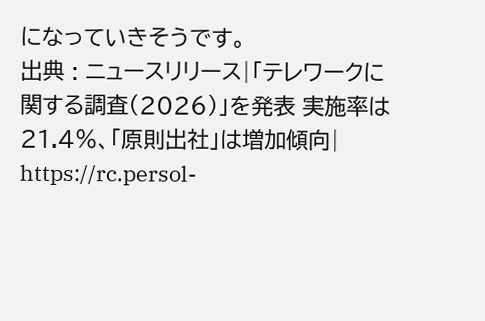になっていきそうです。
出典 : ニュースリリース|「テレワークに関する調査(2026)」を発表 実施率は21.4%、「原則出社」は増加傾向| https://rc.persol-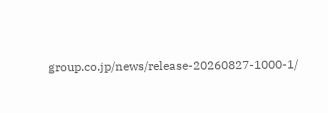group.co.jp/news/release-20260827-1000-1/